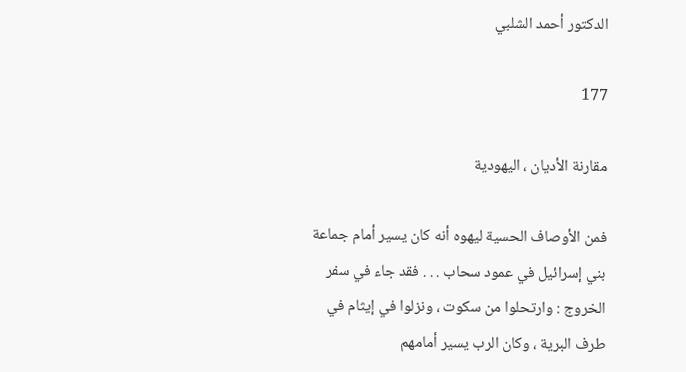الدكتور أحمد الشلبي

177

مقارنة الأديان ، اليهودية

فمن الأوصاف الحسية ليهوه أنه كان يسير أمام جماعة بني إسرائيل في عمود سحاب . . . فقد جاء في سفر الخروج : وارتحلوا من سكوت ، ونزلوا في إيثام في طرف البرية ، وكان الرب يسير أمامهم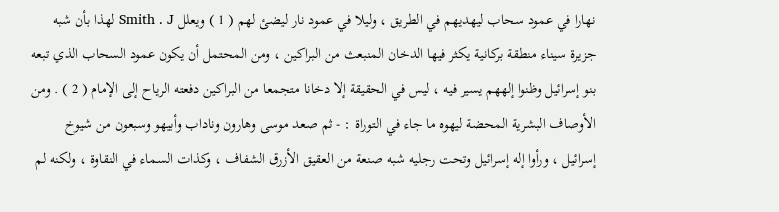نهارا في عمود سحاب ليهديهم في الطريق ، وليلا في عمود نار ليضئ لهم ( 1 ) ويعلل Smith . J لهذا بأن شبه جزيرة سيناء منطقة بركانية يكثر فيها الدخان المنبعث من البراكين ، ومن المحتمل أن يكون عمود السحاب الذي تبعه بنو إسرائيل وظنوا إلههم يسير فيه ، ليس في الحقيقة إلا دخانا متجمعا من البراكين دفعته الرياح إلى الإمام ( 2 ) . ومن الأوصاف البشرية المحضة ليهوه ما جاء في التوراة : - ثم صعد موسى وهارون وناداب وأبيهو وسبعون من شيوخ إسرائيل ، ورأوا إله إسرائيل وتحت رجليه شبه صنعة من العقيق الأزرق الشفاف ، وكذات السماء في النقاوة ، ولكنه لم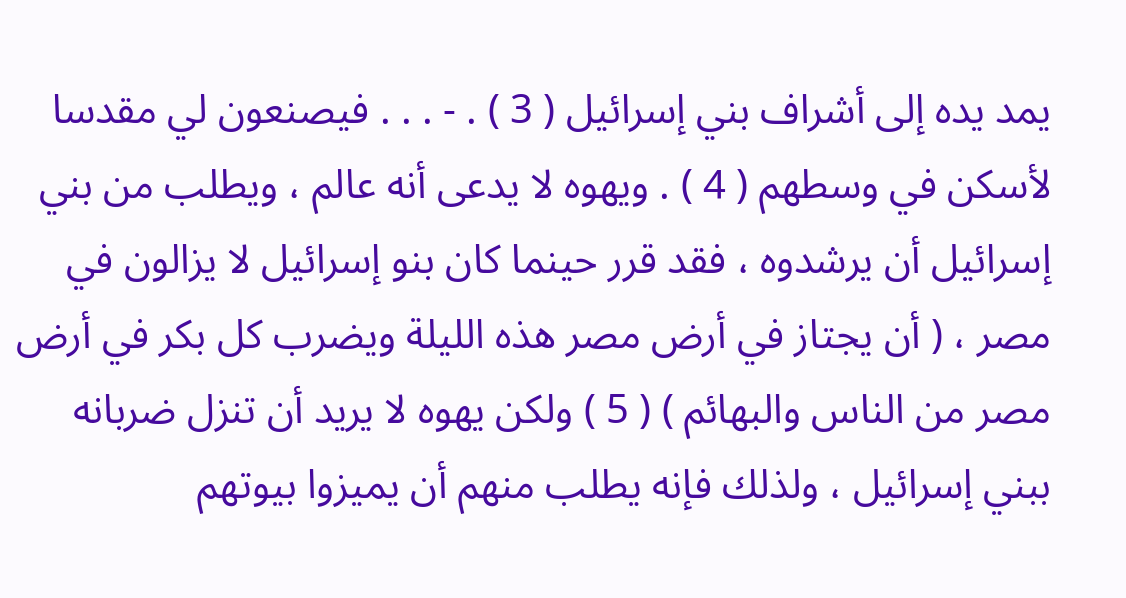يمد يده إلى أشراف بني إسرائيل ( 3 ) . - . . . فيصنعون لي مقدسا لأسكن في وسطهم ( 4 ) . ويهوه لا يدعى أنه عالم ، ويطلب من بني إسرائيل أن يرشدوه ، فقد قرر حينما كان بنو إسرائيل لا يزالون في مصر ، ( أن يجتاز في أرض مصر هذه الليلة ويضرب كل بكر في أرض مصر من الناس والبهائم ) ( 5 ) ولكن يهوه لا يريد أن تنزل ضربانه ببني إسرائيل ، ولذلك فإنه يطلب منهم أن يميزوا بيوتهم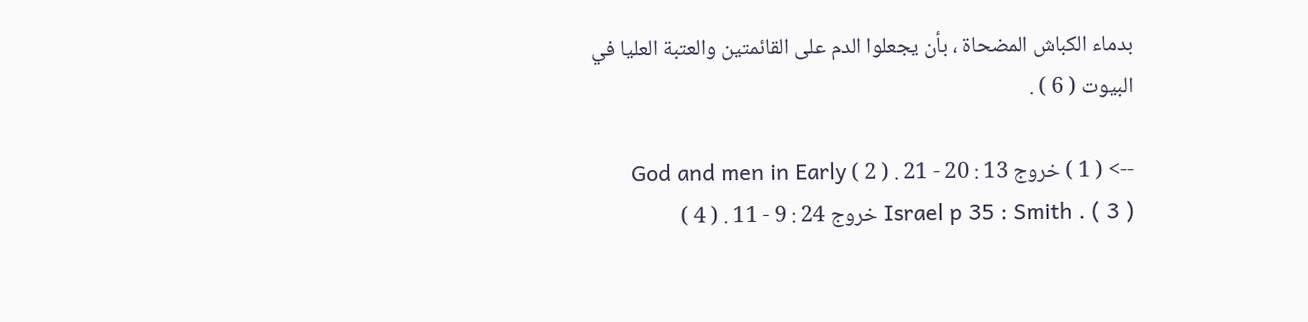بدماء الكباش المضحاة ، بأن يجعلوا الدم على القائمتين والعتبة العليا في البيوت ( 6 ) .

--> ( 1 ) خروج 13 : 20 - 21 . ( 2 ) God and men in Early Israel p 35 : Smith . ( 3 ) خروج 24 : 9 - 11 . ( 4 )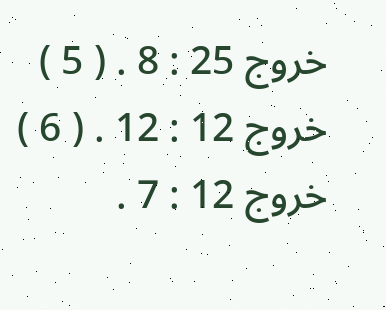خروج 25 : 8 . ( 5 ) خروج 12 : 12 . ( 6 ) خروج 12 : 7 .